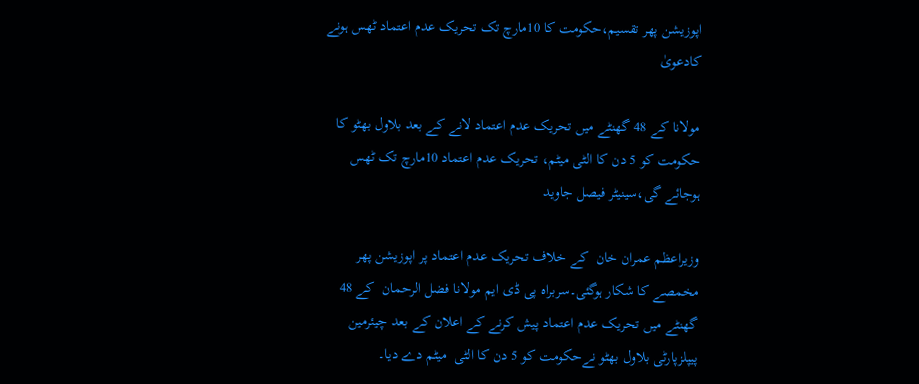اپوزیشن پھر تقسیم،حکومت کا 10مارچ تک تحریک عدم اعتماد ٹھس ہونے کادعویٰ

مولانا کے 48 گھنٹے میں تحریک عدم اعتماد لانے کے بعد بلاول بھٹو کا حکومت کو 5 دن کا الٹی میٹم، تحریک عدم اعتماد 10مارچ تک ٹھس ہوجائے گی،سینیٹر فیصل جاوید

وزیراعظم عمران خان  کے خلاف تحریک عدم اعتماد پر اپوزیشن پھر مخمصے کا شکار ہوگئی۔سربراہ پی ڈی ایم مولانا فضل الرحمان  کے 48 گھنٹے میں تحریک عدم اعتماد پیش کرنے کے اعلان کے بعد چیئرمین پیپلزپارٹی بلاول بھٹو نےحکومت کو 5 دن کا الٹی  میٹم دے دیا۔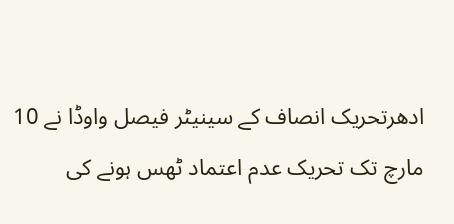ادھرتحریک انصاف کے سینیٹر فیصل واوڈا نے 10 مارچ تک تحریک عدم اعتماد ٹھس ہونے کی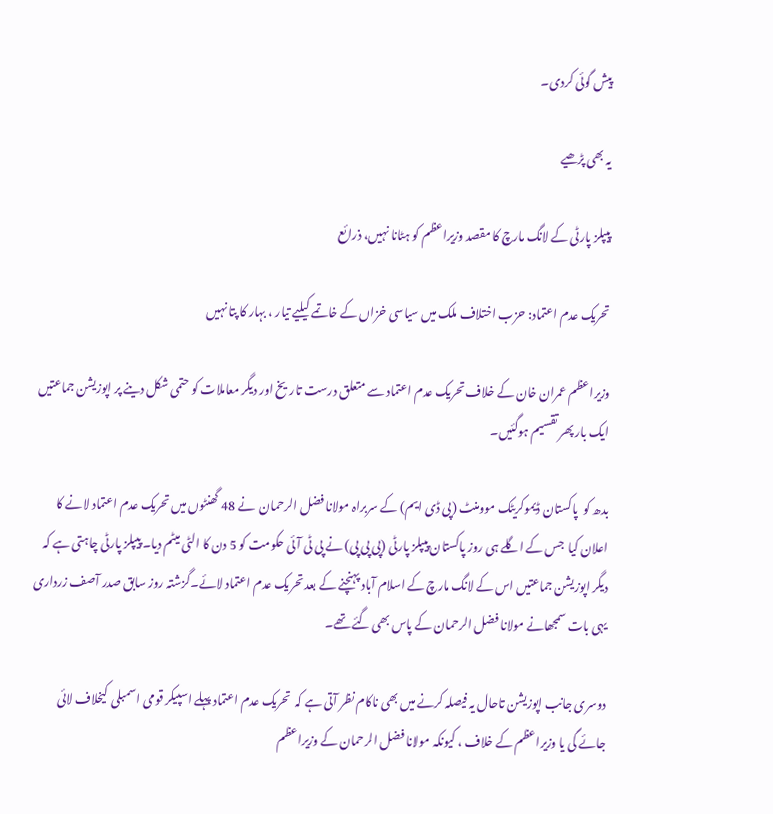پیش گوئی کردی۔

یہ بھی پڑھیے

پیپلز پارٹی کے لانگ مارچ کا مقصد وزیراعظم کو ہٹانا نہیں، ذرائع

تحریک عدم اعتماد: حزب اختلاف ملک میں سیاسی خزاں کے خاتمے کیلیے تیار ، بہار کا پتا نہیں

وزیراعظم عمران خان کے خلاف تحریک عدم اعتماد سے متعلق درست تاریخ اور دیگر معاملات کو حتمی شکل دینے پر اپوزیشن جماعتیں ایک بار پھر تقسیم ہوگئیں۔

بدھ کو  پاکستان ڈیموکریٹک موومنٹ (پی ڈی ایم) کے سربراہ مولانا فضل الرحمان  نے 48 گھنٹوں میں تحریک عدم اعتماد لانے کا اعلان کیا  جس کے اگلے ہی روز پاکستان پیپلز پارٹی (پی پی پی) نے پی ٹی آئی حکومت کو 5 دن کا الٹی میٹم دیا۔ پیپلز پارٹی چاہتی ہے کہ دیگر اپوزیشن جماعتیں اس کے لانگ مارچ کے اسلام آباد پہنچنے کے بعد تحریک عدم اعتماد لائے۔گزشتہ روز سابق صدر آصف زرداری یہی بات سمجھانے مولانا فضل الرحمان کے پاس بھی گئے تھے۔

دوسری جانب اپوزیشن تاحال یہ فیصلہ کرنے میں بھی ناکام نظر آتی ہے کہ  تحریک عدم اعتماد پہلے اسپیکر قومی اسمبلی  کیخلاف لائی جائے گی یا وزیراعظم کے خلاف ، کیونکہ مولانا فضل الرحمان کے وزیراعظم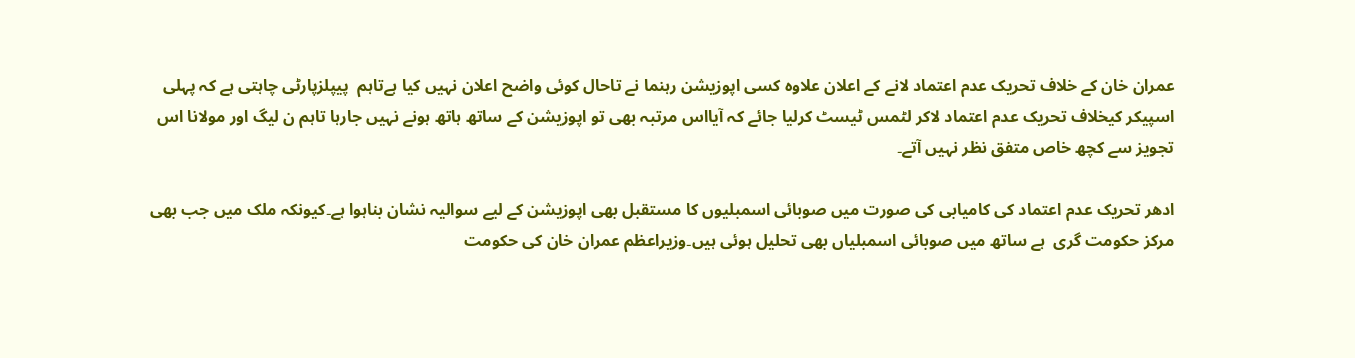عمران خان کے خلاف تحریک عدم اعتماد لانے کے اعلان علاوہ کسی اپوزیشن رہنما نے تاحال کوئی واضح اعلان نہیں کیا ہےتاہم  پیپلزپارٹی چاہتی ہے کہ پہلی اسپیکر کیخلاف تحریک عدم اعتماد لاکر لٹمس ٹیسٹ کرلیا جائے کہ آیااس مرتبہ بھی تو اپوزیشن کے ساتھ ہاتھ ہونے نہیں جارہا تاہم ن لیگ اور مولانا اس تجویز سے کچھ خاص متفق نظر نہیں آتے۔

ادھر تحریک عدم اعتماد کی کامیابی کی صورت میں صوبائی اسمبلیوں کا مستقبل بھی اپوزیشن کے لیے سوالیہ نشان بناہوا ہے۔کیونکہ ملک میں جب بھی مرکز حکومت گری  ہے ساتھ میں صوبائی اسمبلیاں بھی تحلیل ہوئی ہیں۔وزیراعظم عمران خان کی حکومت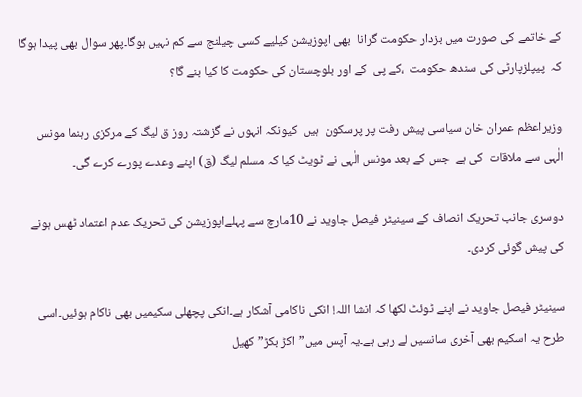کے خاتمے کی صورت میں بزدار حکومت گرانا  بھی اپوزیشن کیلیے کسی چیلنج سے کم نہیں ہوگا۔پھر سوال بھی پیدا ہوگا کہ  پیپلزپارٹی کی سندھ حکومت  ،کے پی  کے اور بلوچستان کی حکومت کا کیا بنے گا؟

وزیراعظم عمران خان سیاسی پیش رفت پر پرسکون  ہیں  کیونکہ انہوں نے گزشتہ روز ق لیگ کے مرکزی رہنما مونس الٰہی سے ملاقات  کی ہے  جس کے بعد مونس الٰہی نے ٹویٹ کیا کہ مسلم لیگ (ق) اپنے وعدے پورے کرے گی۔

دوسری جانب تحریک انصاف کے سینیٹر فیصل جاوید نے 10مارچ سے پہلےاپوزیشن کی تحریک عدم اعتماد ٹھس ہونے کی پیش گوئی کردی۔

سینیٹر فیصل جاوید نے اپنے ٹوئٹ لکھا کہ انشا اللہ! انکی ناکامی آشکار ہے۔انکی پچھلی سکیمیں بھی ناکام ہوئیں۔اسی طرح یہ اسکیم بھی آخری سانسیں لے رہی ہے۔یہ آپس میں”اکڑ بکڑ” کھیل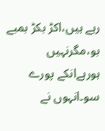رہے ہیں،اکڑ بکڑ بمبے بو،مگرنہیں ہورہےانکے پورے سو۔انہوں نے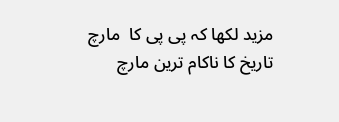مزید لکھا کہ پی پی کا  مارچ تاریخ کا ناکام ترین مارچ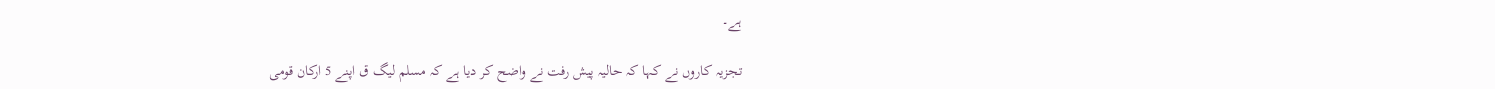ہے۔

تجزیہ کاروں نے کہا کہ حالیہ پیش رفت نے واضح کر دیا ہے کہ مسلم لیگ ق اپنے 5 ارکان قومی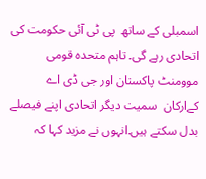اسمبلی کے ساتھ  پی ٹی آئی حکومت کی اتحادی رہے گی۔ تاہم متحدہ قومی موومنٹ پاکستان اور جی ڈی اے کےارکان  سمیت دیگر اتحادی اپنے فیصلے بدل سکتے ہیں۔انہوں نے مزید کہا کہ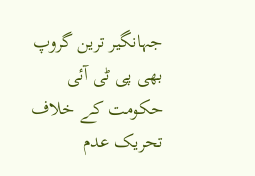جہانگیر ترین گروپ بھی پی ٹی آئی حکومت کے خلاف تحریک عدم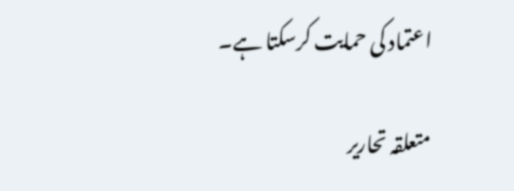اعتماد کی حمایت کرسکتا ہے۔

متعلقہ تحاریر